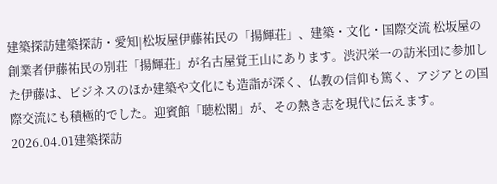建築探訪建築探訪・愛知|松坂屋伊藤祐民の「揚輝荘」、建築・文化・国際交流 松坂屋の創業者伊藤祐民の別荘「揚輝荘」が名古屋覚王山にあります。渋沢栄一の訪米団に参加した伊藤は、ビジネスのほか建築や文化にも造詣が深く、仏教の信仰も篤く、アジアとの国際交流にも積極的でした。迎賓館「聴松閣」が、その熱き志を現代に伝えます。2026.04.01建築探訪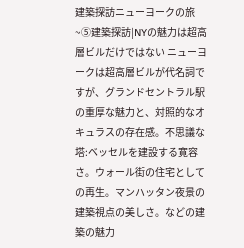建築探訪ニューヨークの旅~⑤建築探訪|NYの魅力は超高層ビルだけではない ニューヨークは超高層ビルが代名詞ですが、グランドセントラル駅の重厚な魅力と、対照的なオキュラスの存在感。不思議な塔:ベッセルを建設する寛容さ。ウォール街の住宅としての再生。マンハッタン夜景の建築視点の美しさ。などの建築の魅力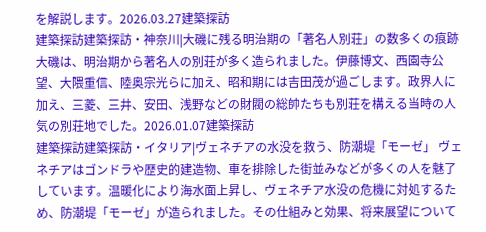を解説します。2026.03.27建築探訪
建築探訪建築探訪・神奈川|大磯に残る明治期の「著名人別荘」の数多くの痕跡 大磯は、明治期から著名人の別荘が多く造られました。伊藤博文、西園寺公望、大隈重信、陸奥宗光らに加え、昭和期には吉田茂が過ごします。政界人に加え、三菱、三井、安田、浅野などの財閥の総帥たちも別荘を構える当時の人気の別荘地でした。2026.01.07建築探訪
建築探訪建築探訪・イタリア|ヴェネチアの水没を救う、防潮堤「モーゼ」 ヴェネチアはゴンドラや歴史的建造物、車を排除した街並みなどが多くの人を魅了しています。温暖化により海水面上昇し、ヴェネチア水没の危機に対処するため、防潮堤「モーゼ」が造られました。その仕組みと効果、将来展望について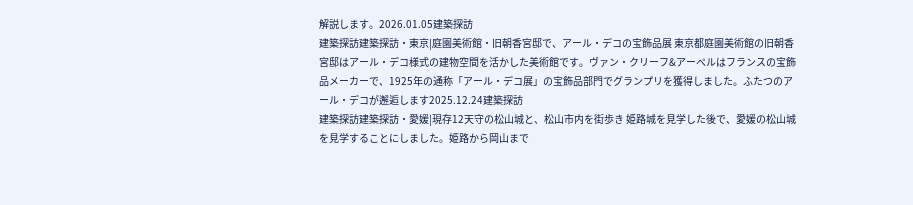解説します。2026.01.05建築探訪
建築探訪建築探訪・東京|庭園美術館・旧朝香宮邸で、アール・デコの宝飾品展 東京都庭園美術館の旧朝香宮邸はアール・デコ様式の建物空間を活かした美術館です。ヴァン・クリーフ&アーペルはフランスの宝飾品メーカーで、1925年の通称「アール・デコ展」の宝飾品部門でグランプリを獲得しました。ふたつのアール・デコが邂逅します2025.12.24建築探訪
建築探訪建築探訪・愛媛|現存12天守の松山城と、松山市内を街歩き 姫路城を見学した後で、愛媛の松山城を見学することにしました。姫路から岡山まで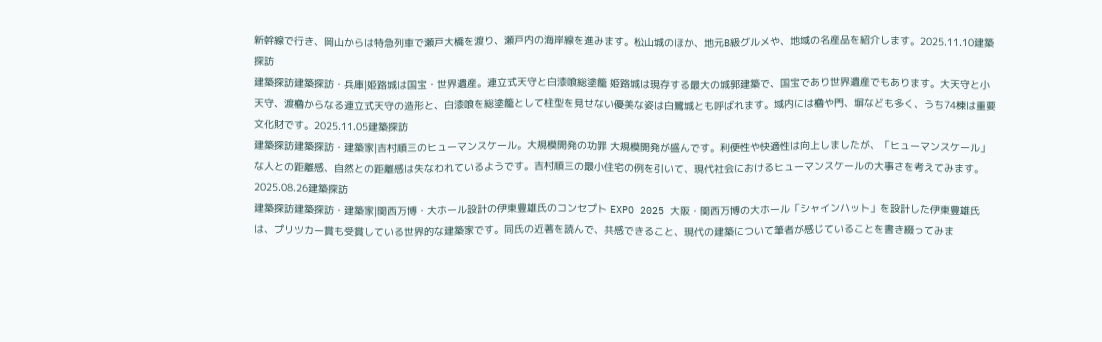新幹線で行き、岡山からは特急列車で瀬戸大橋を渡り、瀬戸内の海岸線を進みます。松山城のほか、地元B級グルメや、地域の名産品を紹介します。2025.11.10建築探訪
建築探訪建築探訪・兵庫|姫路城は国宝・世界遺産。連立式天守と白漆喰総塗籠 姫路城は現存する最大の城郭建築で、国宝であり世界遺産でもあります。大天守と小天守、渡櫓からなる連立式天守の造形と、白漆喰を総塗籠として柱型を見せない優美な姿は白鷺城とも呼ばれます。域内には櫓や門、塀なども多く、うち74棟は重要文化財です。2025.11.05建築探訪
建築探訪建築探訪・建築家|吉村順三のヒューマンスケール。大規模開発の功罪 大規模開発が盛んです。利便性や快適性は向上しましたが、「ヒューマンスケール」な人との距離感、自然との距離感は失なわれているようです。吉村順三の最小住宅の例を引いて、現代社会におけるヒューマンスケールの大事さを考えてみます。2025.08.26建築探訪
建築探訪建築探訪・建築家|関西万博・大ホール設計の伊東豊雄氏のコンセプト EXPO 2025 大阪・関西万博の大ホール「シャインハット」を設計した伊東豊雄氏は、プリツカー賞も受賞している世界的な建築家です。同氏の近著を読んで、共感できること、現代の建築について筆者が感じていることを書き綴ってみま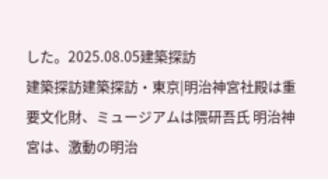した。2025.08.05建築探訪
建築探訪建築探訪・東京|明治神宮社殿は重要文化財、ミュージアムは隈研吾氏 明治神宮は、激動の明治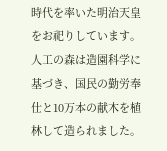時代を率いた明治天皇をお祀りしています。人工の森は造園科学に基づき、国民の勤労奉仕と10万本の献木を植林して造られました。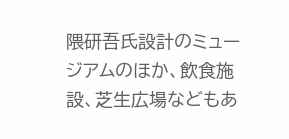隈研吾氏設計のミュージアムのほか、飲食施設、芝生広場などもあ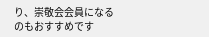り、崇敬会会員になるのもおすすめです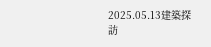2025.05.13建築探訪